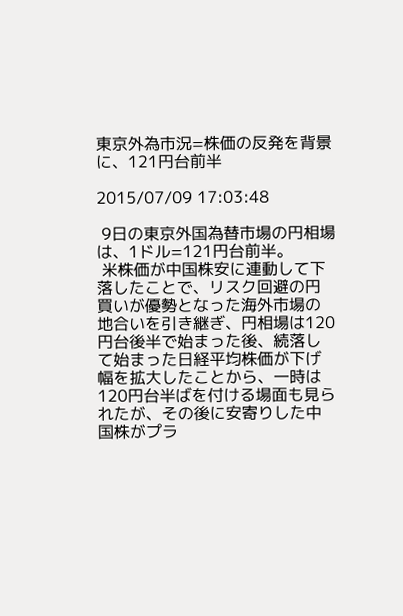東京外為市況=株価の反発を背景に、121円台前半

2015/07/09 17:03:48

 9日の東京外国為替市場の円相場は、1ドル=121円台前半。
 米株価が中国株安に連動して下落したことで、リスク回避の円買いが優勢となった海外市場の地合いを引き継ぎ、円相場は120円台後半で始まった後、続落して始まった日経平均株価が下げ幅を拡大したことから、一時は120円台半ばを付ける場面も見られたが、その後に安寄りした中国株がプラ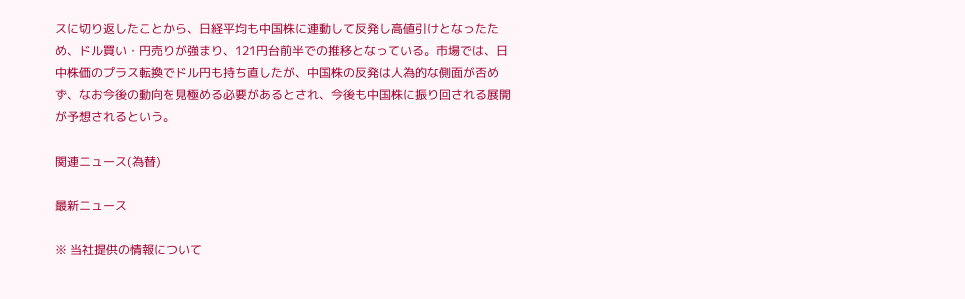スに切り返したことから、日経平均も中国株に連動して反発し高値引けとなったため、ドル買い・円売りが強まり、121円台前半での推移となっている。市場では、日中株価のプラス転換でドル円も持ち直したが、中国株の反発は人為的な側面が否めず、なお今後の動向を見極める必要があるとされ、今後も中国株に振り回される展開が予想されるという。

関連ニュース(為替)

最新ニュース

※ 当社提供の情報について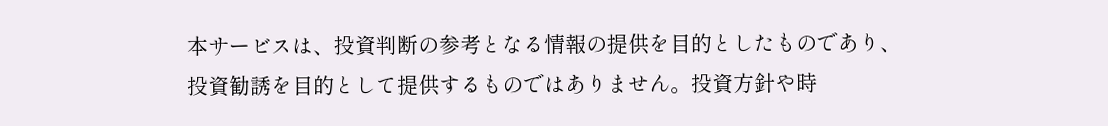本サービスは、投資判断の参考となる情報の提供を目的としたものであり、投資勧誘を目的として提供するものではありません。投資方針や時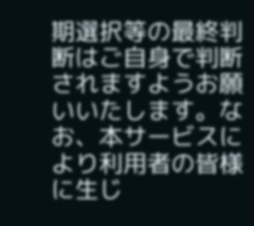期選択等の最終判断はご自身で判断されますようお願いいたします。なお、本サービスにより利用者の皆様に生じ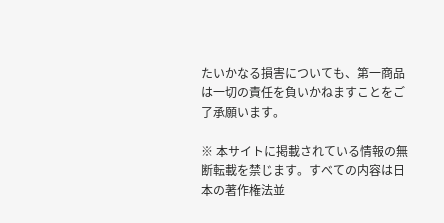たいかなる損害についても、第一商品は一切の責任を負いかねますことをご了承願います。

※ 本サイトに掲載されている情報の無断転載を禁じます。すべての内容は日本の著作権法並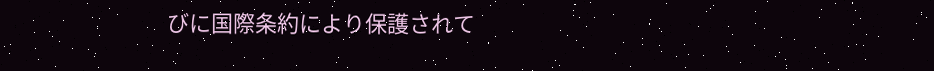びに国際条約により保護されて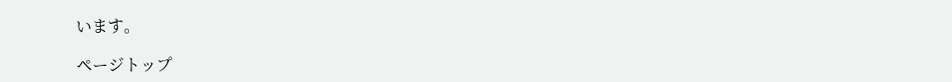います。

ページトップ